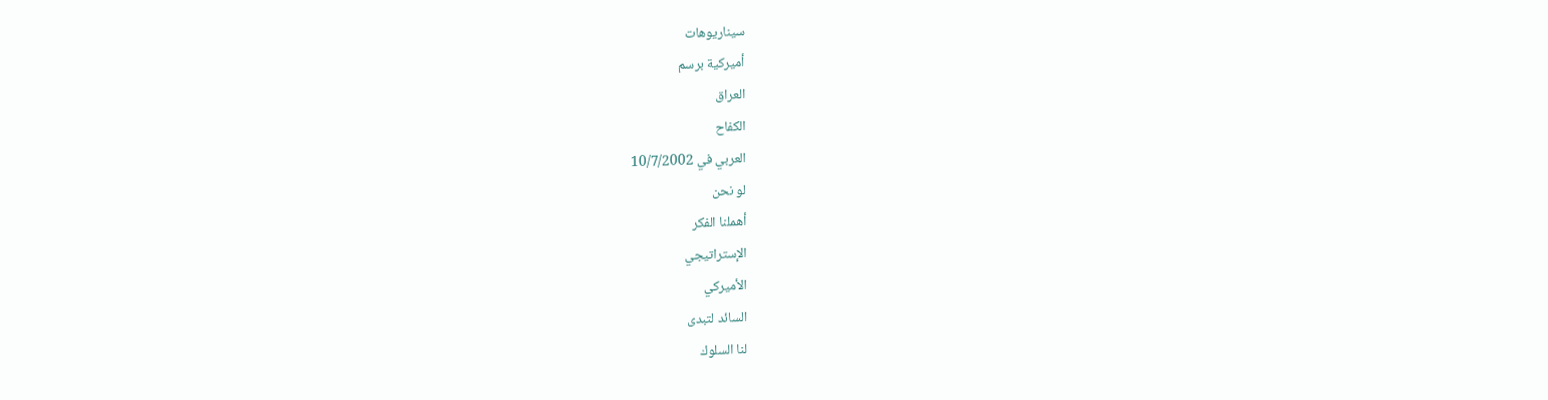سيناريوهات
أميركية برسم
العراق
الكفاح
العربي في 10/7/2002
لو نحن
أهملنا الفكر
الإستراتيجي
الأميركي
السائد لتبدى
لنا السلوك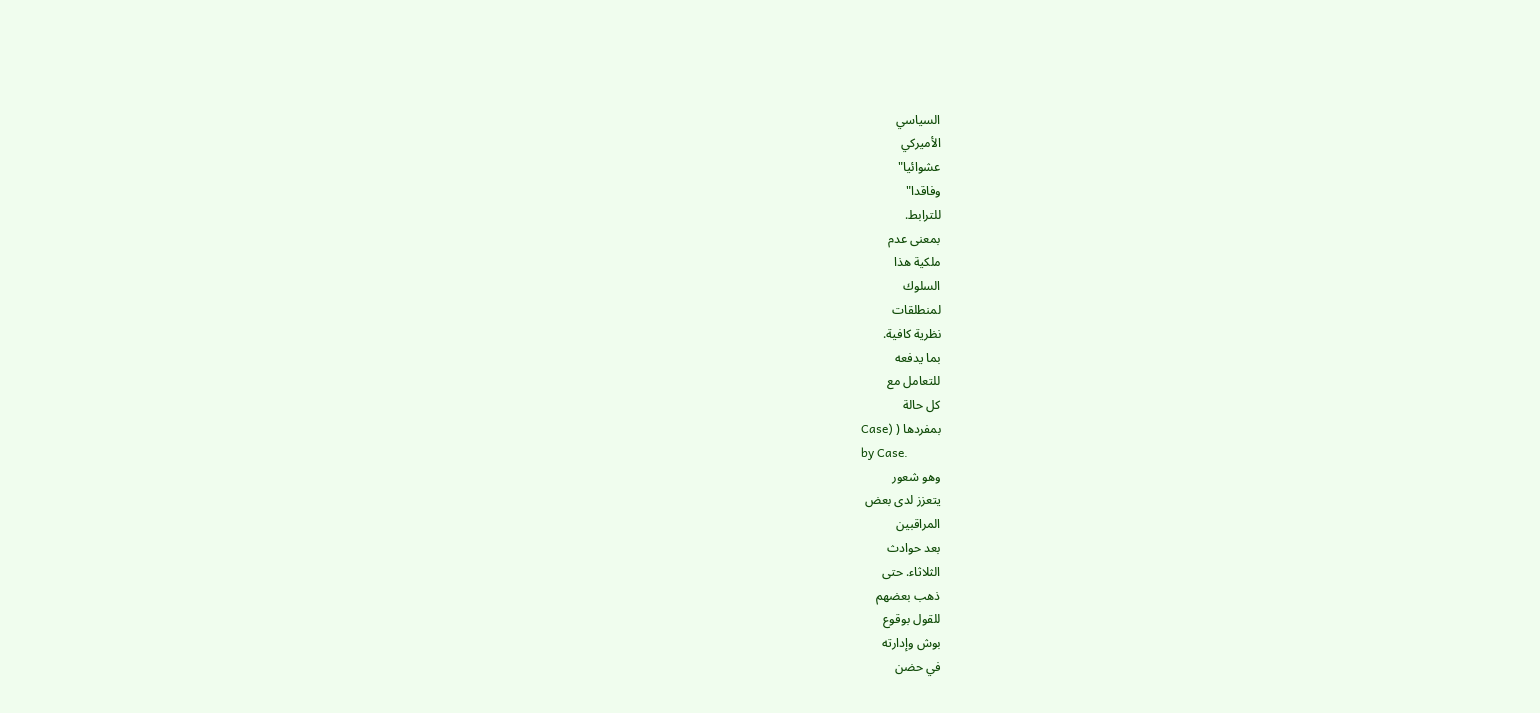السياسي
الأميركي
عشوائيا"
وفاقدا"
للترابط.
بمعنى عدم
ملكية هذا
السلوك
لمنطلقات
نظرية كافية.
بما يدفعه
للتعامل مع
كل حالة
بمفردها ( (Case
by Case.
وهو شعور
يتعزز لدى بعض
المراقبين
بعد حوادث
الثلاثاء. حتى
ذهب بعضهم
للقول بوقوع
بوش وإدارته
في حضن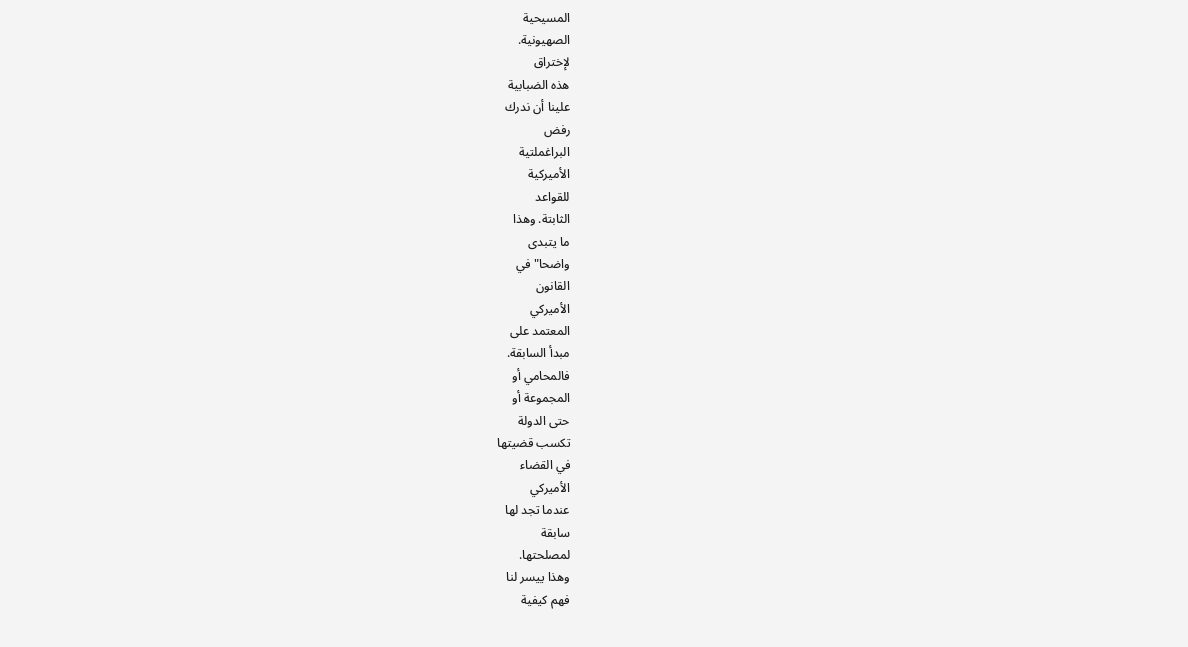المسيحية
الصهيونية.
لإختراق
هذه الضبابية
علينا أن ندرك
رفض
البراغملتية
الأميركية
للقواعد
الثابتة. وهذا
ما يتبدى
واضحا" في
القانون
الأميركي
المعتمد على
مبدأ السابقة.
فالمحامي أو
المجموعة أو
حتى الدولة
تكسب قضيتها
في القضاء
الأميركي
عندما تجد لها
سابقة
لمصلحتها.
وهذا ييسر لنا
فهم كيفية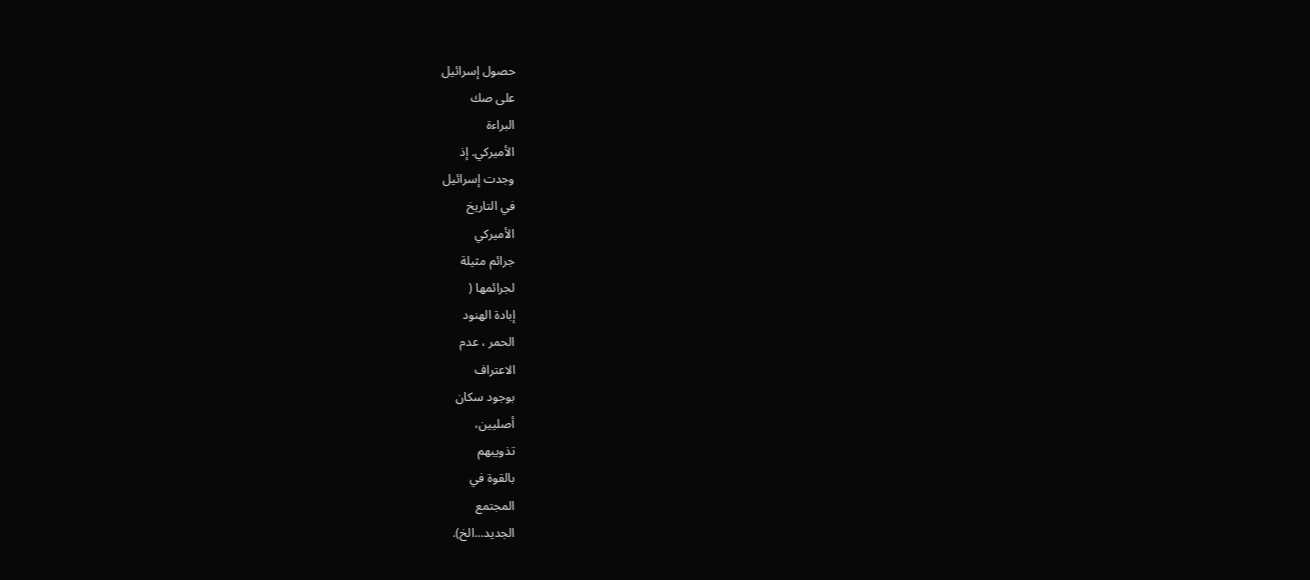حصول إسرائيل
على صك
البراءة
الأميركي. إذ
وجدت إسرائيل
في التاريخ
الأميركي
جرائم مثيلة
لجرائمها (
إبادة الهنود
الحمر ، عدم
الاعتراف
بوجود سكان
أصليين،
تذويبهم
بالقوة في
المجتمع
الجديد...الخ).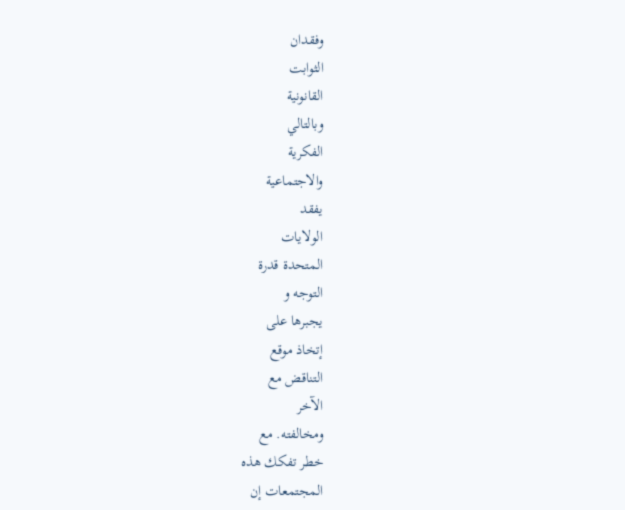وفقدان
الثوابت
القانونية
وبالتالي
الفكرية
والاجتماعية
يفقد
الولايات
المتحدة قدرة
التوجه و
يجبرها على
إتخاذ موقع
التناقض مع
الآخر
ومخالفته. مع
خطر تفكك هذه
المجتمعات إن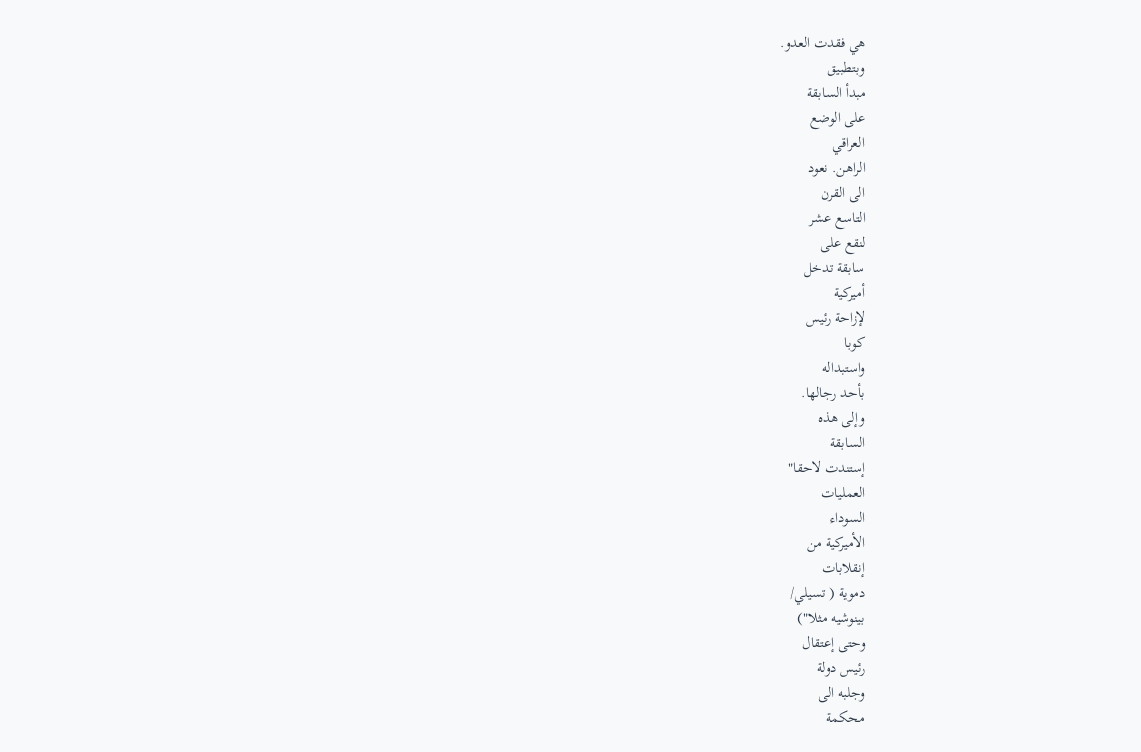هي فقدت العدو.
وبتطبيق
مبدأ السابقة
على الوضع
العراقي
الراهن. نعود
الى القرن
التاسع عشر
لنقع على
سابقة تدخل
أميركية
لإزاحة رئيس
كوبا
واستبداله
بأحد رجالها.
وإلى هذه
السابقة
إستندت لاحقا"
العمليات
السوداء
الأميركية من
إنقلابات
دموية ( تسيلي/
بينوشيه مثلا")
وحتى إعتقال
رئيس دولة
وجلبه الى
محكمة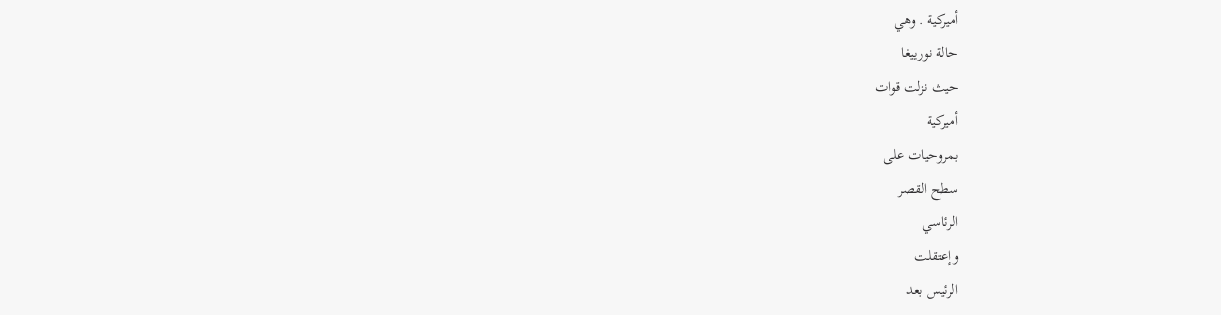أميركية . وهي
حالة نورييغا
حيث نزلت قوات
أميركية
بمروحيات على
سطح القصر
الرئاسي
وإعتقلت
الرئيس بعد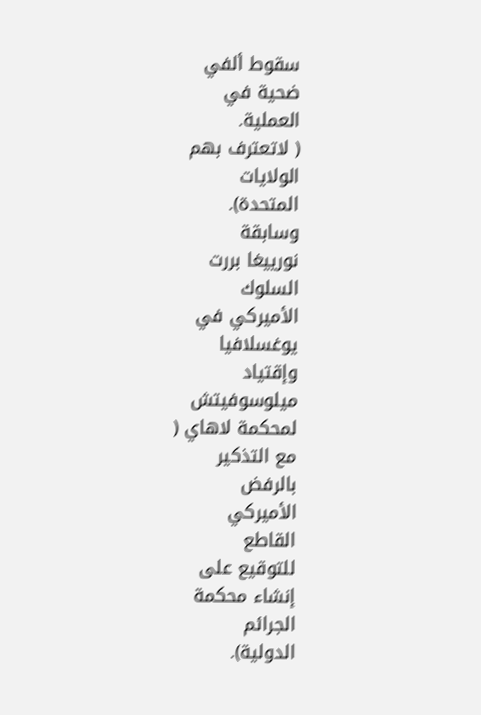سقوط ألفي
ضحية في
العملية.
( لاتعترف بهم
الولايات
المتحدة).
وسابقة
نورييغا بررت
السلوك
الأميركي في
يوغسلافيا
وإقتياد
ميلوسوفيتش
لمحكمة لاهاي (
مع التذكير
بالرفض
الأميركي
القاطع
للتوقيع على
إنشاء محكمة
الجرائم
الدولية).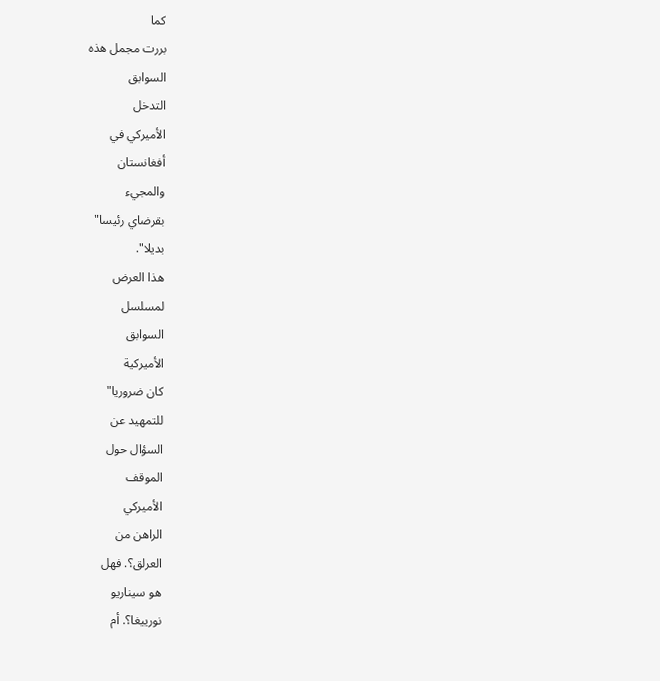كما
بررت مجمل هذه
السوابق
التدخل
الأميركي في
أفغانستان
والمجيء
بقرضاي رئيسا"
بديلا".
هذا العرض
لمسلسل
السوابق
الأميركية
كان ضروريا"
للتمهيد عن
السؤال حول
الموقف
الأميركي
الراهن من
العرلق؟. فهل
هو سيناريو
نورييغا؟. أم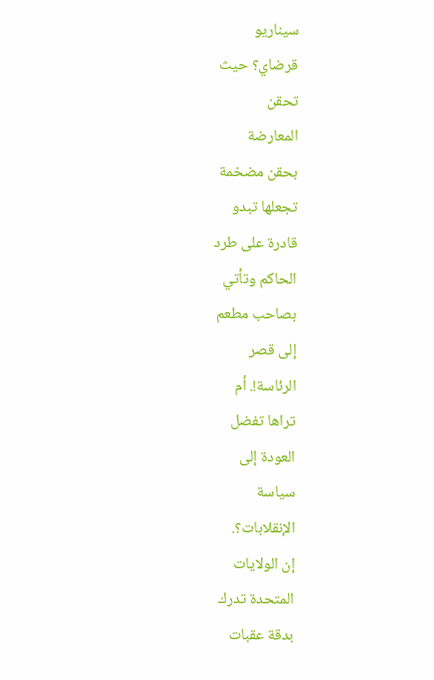سيناريو
قرضاي؟ حيث
تحقن
المعارضة
بحقن مضخمة
تجعلها تبدو
قادرة على طرد
الحاكم وتأتي
بصاحب مطعم
إلى قصر
الرئاسة!. أم
تراها تفضل
العودة إلى
سياسة
الإنقلابات؟.
إن الولايات
المتحدة تدرك
بدقة عقبات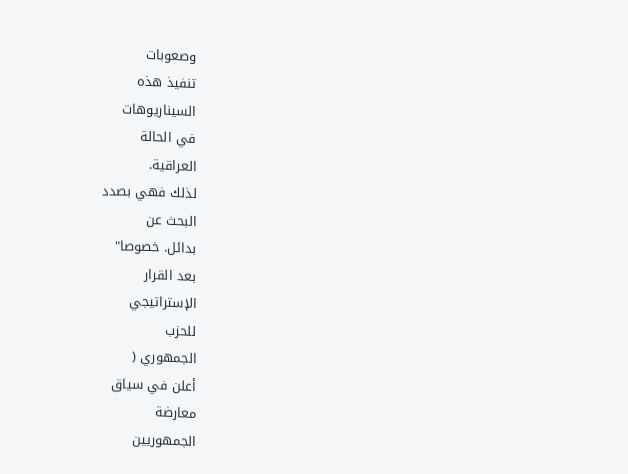وصعوبات
تنفيذ هذه
السيناريوهات
في الحالة
العراقية.
لذلك فهي بصدد
البحث عن
بدائل. خصوصا"
بعد القرار
الإستراتيجي
للحزب
الجمهوري (
أعلن في سياق
معارضة
الجمهوريين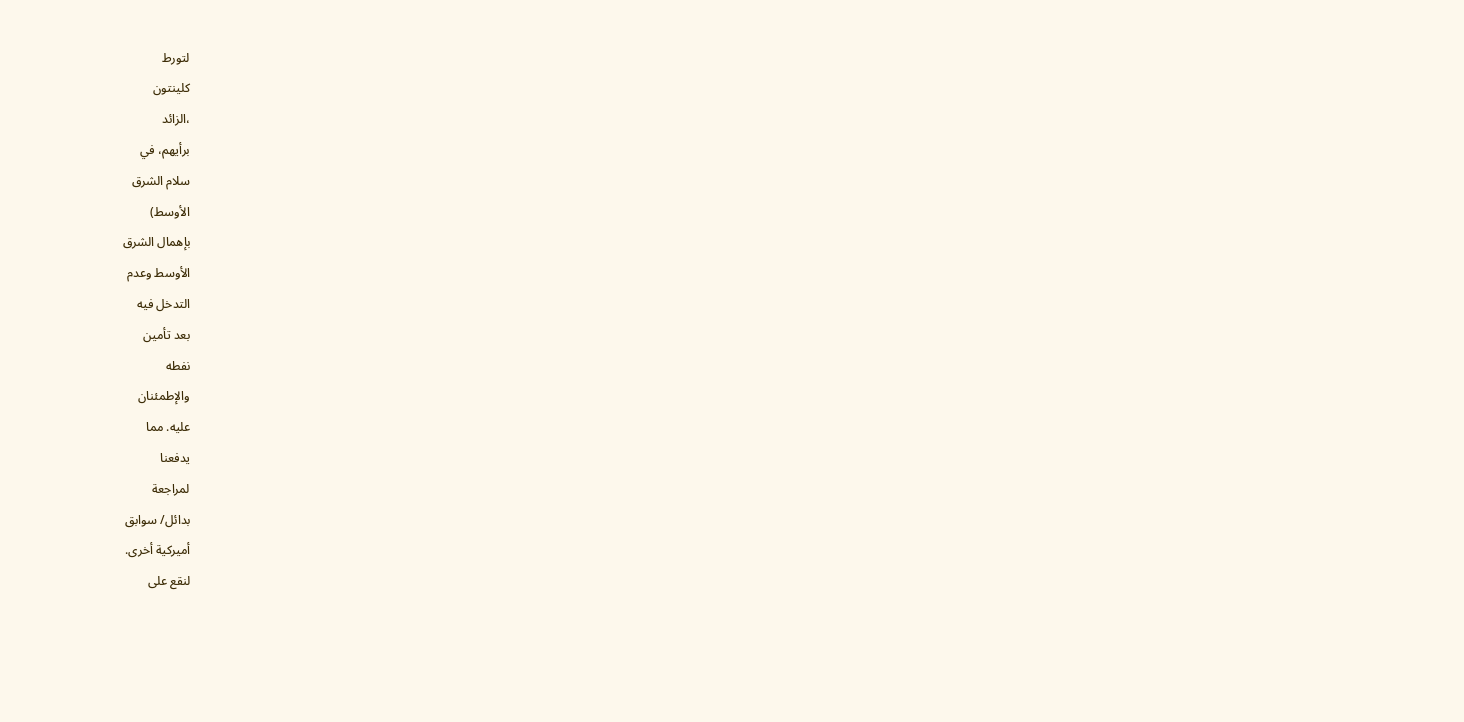لتورط
كلينتون
،الزائد
برأيهم، في
سلام الشرق
الأوسط)
بإهمال الشرق
الأوسط وعدم
التدخل فيه
بعد تأمين
نفطه
والإطمئنان
عليه. مما
يدفعنا
لمراجعة
بدائل/ سوابق
أميركية أخرى.
لنقع على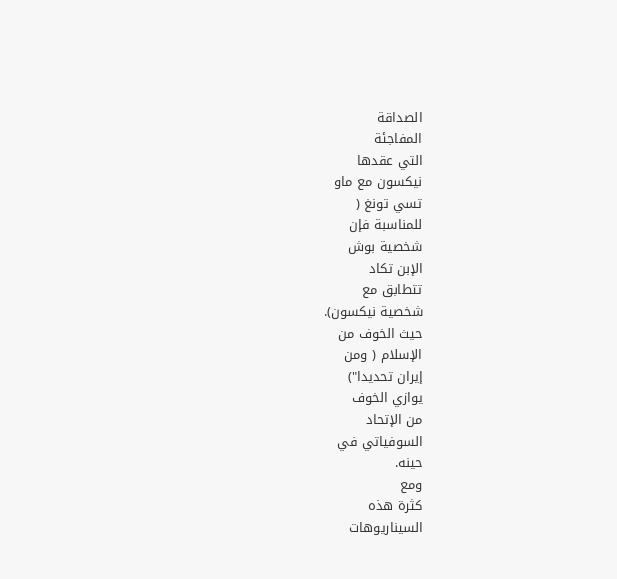الصداقة
المفاجئة
التي عقدها
نيكسون مع ماو
تسي تونغ (
للمناسبة فإن
شخصية بوش
الإبن تكاد
تتطابق مع
شخصية نيكسون).
حيث الخوف من
الإسلام ( ومن
إيران تحديدا")
يوازي الخوف
من الإتحاد
السوفياتي في
حينه.
ومع
كثرة هذه
السيناريوهات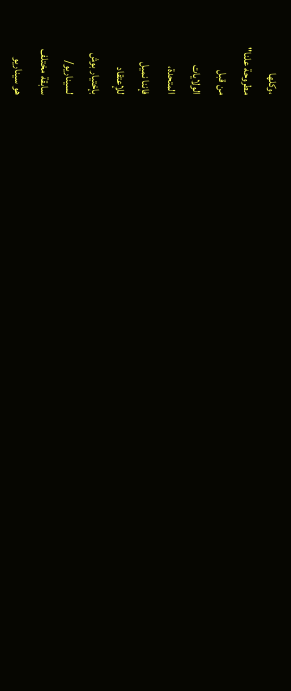،وكلها
مطروحة علنا"
من قبل
الولايات
المتحدة،
فإننا نميل
للإعتقاد
بإختيار بوش
لسيناريو/
سابقة مختلف
هو سيناريو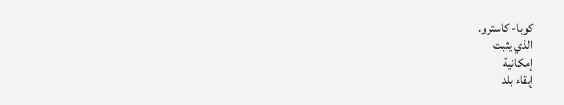كوبا- كاسترو.
الذي يثبت
إمكانية
إبقاء بلد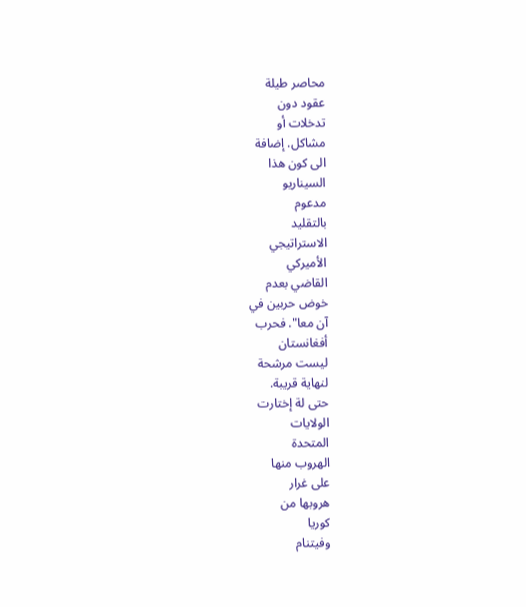محاصر طيلة
عقود دون
تدخلات أو
مشاكل. إضافة
الى كون هذا
السيناريو
مدعوم
بالتقليد
الاستراتيجي
الأميركي
القاضي بعدم
خوض حربين في
آن معا". فحرب
أفغانستان
ليست مرشحة
لنهاية قريبة.
حتى لة إختارت
الولايات
المتحدة
الهروب منها
على غرار
هروبها من
كوريا
وفيتنام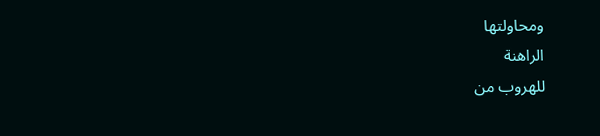ومحاولتها
الراهنة
للهروب من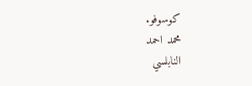كوسوفو.
محمد احمد
النابلسي